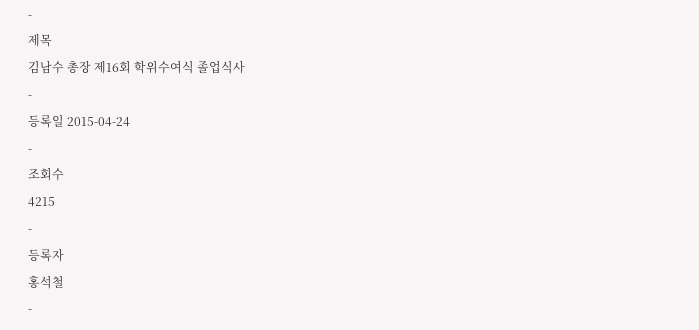-
제목
김남수 총장 제16회 학위수여식 졸업식사
-
등록일 2015-04-24
-
조회수
4215
-
등록자
홍석철
-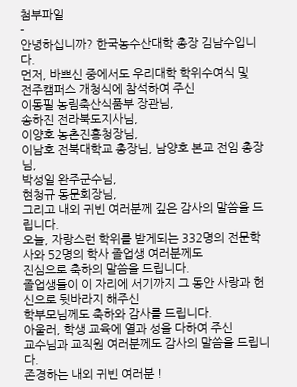첨부파일
-
안녕하십니까? 한국농수산대학 총장 김남수입니다.
먼저, 바쁘신 중에서도 우리대학 학위수여식 및
전주캠퍼스 개청식에 참석하여 주신
이동필 농림축산식품부 장관님,
송하진 전라북도지사님,
이양호 농촌진흥청장님,
이남호 전북대학교 총장님, 남양호 본교 전임 총장님,
박성일 완주군수님,
현청규 동문회장님,
그리고 내외 귀빈 여러분께 깊은 감사의 말씀을 드립니다.
오늘, 자랑스런 학위를 받게되는 332명의 전문학사와 52명의 학사 졸업생 여러분께도
진심으로 축하의 말씀을 드립니다.
졸업생들이 이 자리에 서기까지 그 동안 사랑과 헌신으로 뒷바라지 해주신
학부모님께도 축하와 감사를 드립니다.
아울러, 학생 교육에 열과 성을 다하여 주신
교수님과 교직원 여러분께도 감사의 말씀을 드립니다.
존경하는 내외 귀빈 여러분 !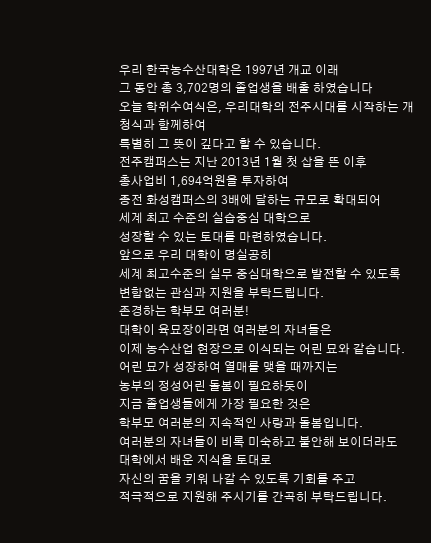우리 한국농수산대학은 1997년 개교 이래
그 동안 총 3,702명의 졸업생을 배출 하였습니다
오늘 학위수여식은, 우리대학의 전주시대를 시작하는 개청식과 함께하여
특별히 그 뜻이 깊다고 할 수 있습니다.
전주캠퍼스는 지난 2013년 1월 첫 삽을 뜬 이후
총사업비 1,694억원을 투자하여
종전 화성캠퍼스의 3배에 달하는 규모로 확대되어
세계 최고 수준의 실습중심 대학으로
성장할 수 있는 토대를 마련하였습니다.
앞으로 우리 대학이 명실공히
세계 최고수준의 실무 중심대학으로 발전할 수 있도록
변함없는 관심과 지원을 부탁드립니다.
존경하는 학부모 여러분!
대학이 육묘장이라면 여러분의 자녀들은
이제 농수산업 현장으로 이식되는 어린 묘와 같습니다.
어린 묘가 성장하여 열매를 맺을 때까지는
농부의 정성어린 돌봄이 필요하듯이
지금 졸업생들에게 가장 필요한 것은
학부모 여러분의 지속적인 사랑과 돌봄입니다.
여러분의 자녀들이 비록 미숙하고 불안해 보이더라도
대학에서 배운 지식을 토대로
자신의 꿈을 키워 나갈 수 있도록 기회를 주고
적극적으로 지원해 주시기를 간곡히 부탁드립니다.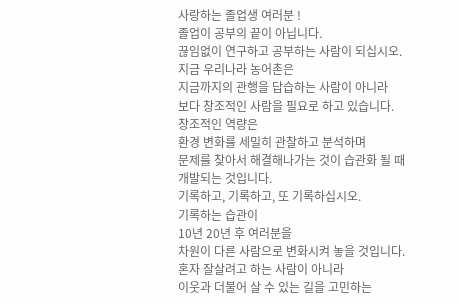사랑하는 졸업생 여러분 !
졸업이 공부의 끝이 아닙니다.
끊임없이 연구하고 공부하는 사람이 되십시오.
지금 우리나라 농어촌은
지금까지의 관행을 답습하는 사람이 아니라
보다 창조적인 사람을 필요로 하고 있습니다.
창조적인 역량은
환경 변화를 세밀히 관찰하고 분석하며
문제를 찾아서 해결해나가는 것이 습관화 될 때
개발되는 것입니다.
기록하고, 기록하고, 또 기록하십시오.
기록하는 습관이
10년 20년 후 여러분을
차원이 다른 사람으로 변화시켜 놓을 것입니다.
혼자 잘살려고 하는 사람이 아니라
이웃과 더불어 살 수 있는 길을 고민하는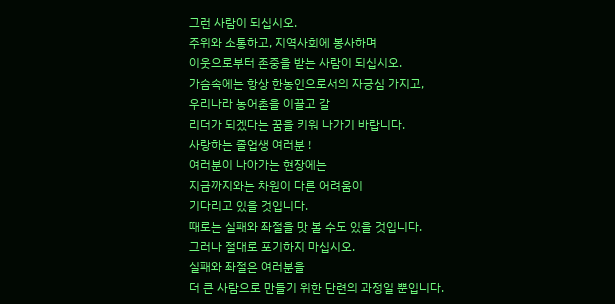그런 사람이 되십시오.
주위와 소통하고, 지역사회에 봉사하며
이웃으로부터 존중을 받는 사람이 되십시오.
가슴속에는 항상 한농인으로서의 자긍심 가지고,
우리나라 농어촌을 이끌고 갈
리더가 되겠다는 꿈을 키워 나가기 바랍니다.
사랑하는 졸업생 여러분 !
여러분이 나아가는 현장에는
지금까지와는 차원이 다른 어려움이
기다리고 있을 것입니다.
때로는 실패와 좌절을 맛 볼 수도 있을 것입니다.
그러나 절대로 포기하지 마십시오.
실패와 좌절은 여러분을
더 큰 사람으로 만들기 위한 단련의 과정일 뿐입니다.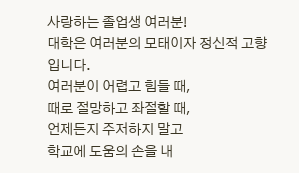사랑하는 졸업생 여러분!
대학은 여러분의 모태이자 정신적 고향입니다.
여러분이 어렵고 힘들 때,
때로 절망하고 좌절할 때,
언제든지 주저하지 말고
학교에 도움의 손을 내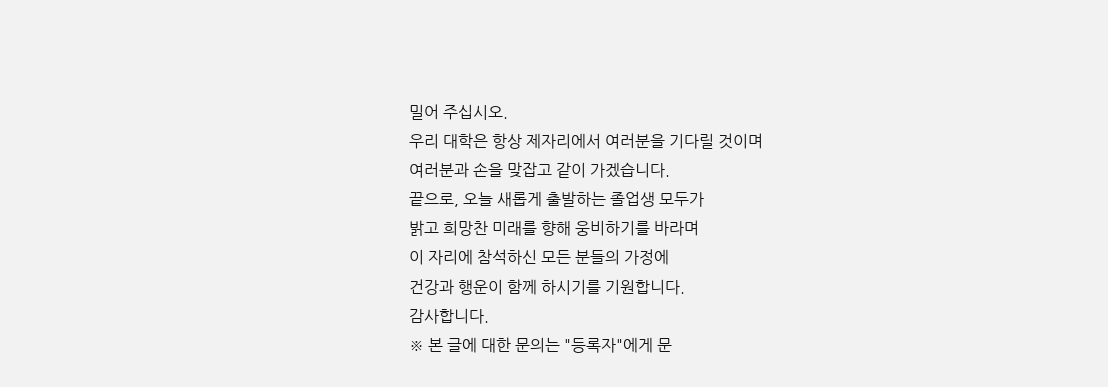밀어 주십시오.
우리 대학은 항상 제자리에서 여러분을 기다릴 것이며
여러분과 손을 맞잡고 같이 가겠습니다.
끝으로, 오늘 새롭게 출발하는 졸업생 모두가
밝고 희망찬 미래를 향해 웅비하기를 바라며
이 자리에 참석하신 모든 분들의 가정에
건강과 행운이 함께 하시기를 기원합니다.
감사합니다.
※ 본 글에 대한 문의는 "등록자"에게 문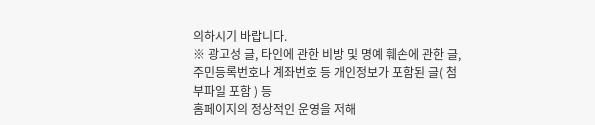의하시기 바랍니다.
※ 광고성 글, 타인에 관한 비방 및 명예 훼손에 관한 글, 주민등록번호나 계좌번호 등 개인정보가 포함된 글( 첨부파일 포함 ) 등
홈페이지의 정상적인 운영을 저해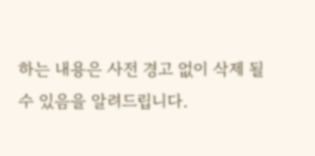하는 내용은 사전 경고 없이 삭제 될 수 있음을 알려드립니다.